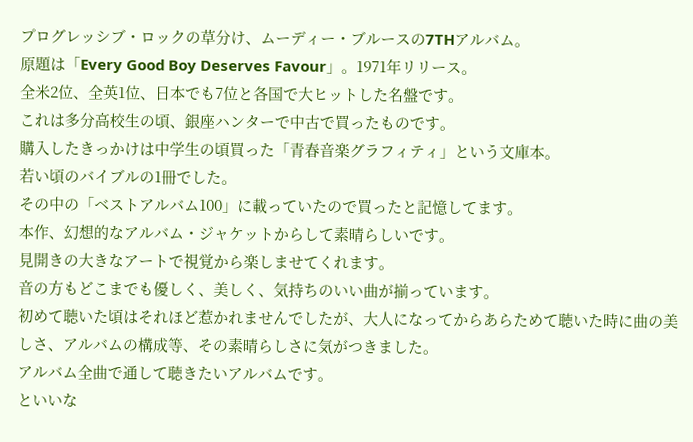プログレッシブ・ロックの草分け、ムーディー・ブルースの7THアルバム。
原題は「Every Good Boy Deserves Favour」。1971年リリース。
全米2位、全英1位、日本でも7位と各国で大ヒットした名盤です。
これは多分高校生の頃、銀座ハンターで中古で買ったものです。
購入したきっかけは中学生の頃買った「青春音楽グラフィティ」という文庫本。
若い頃のバイブルの1冊でした。
その中の「ベストアルバム100」に載っていたので買ったと記憶してます。
本作、幻想的なアルバム・ジャケットからして素晴らしいです。
見開きの大きなアートで視覚から楽しませてくれます。
音の方もどこまでも優しく、美しく、気持ちのいい曲が揃っています。
初めて聴いた頃はそれほど惹かれませんでしたが、大人になってからあらためて聴いた時に曲の美しさ、アルバムの構成等、その素晴らしさに気がつきました。
アルバム全曲で通して聴きたいアルバムです。
といいな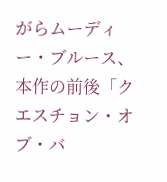がらムーディー・ブルース、本作の前後「クエスチョン・オブ・バ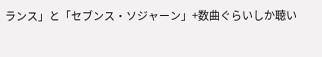ランス」と「セブンス・ソジャーン」+数曲ぐらいしか聴い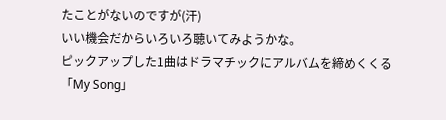たことがないのですが(汗)
いい機会だからいろいろ聴いてみようかな。
ピックアップした1曲はドラマチックにアルバムを締めくくる「My Song」